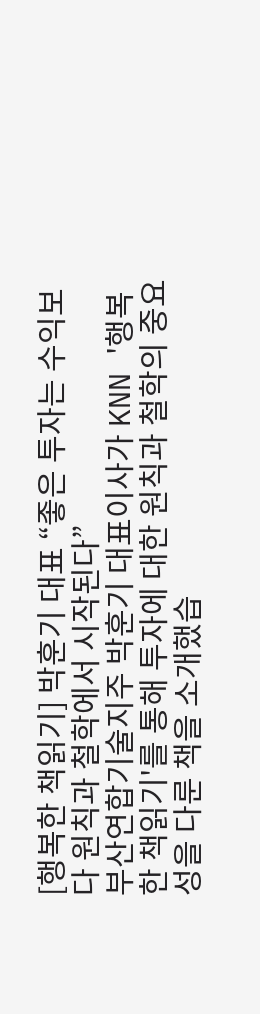[행복한 책읽기] 박훈기 대표 “좋은 투자는 수익보다 원칙과 철학에서 시작된다”
부산연합기술지주 박훈기 대표이사가 KNN '행복한 책읽기'를 통해 투자에 대한 원칙과 철학의 중요성을 다룬 책을 소개했습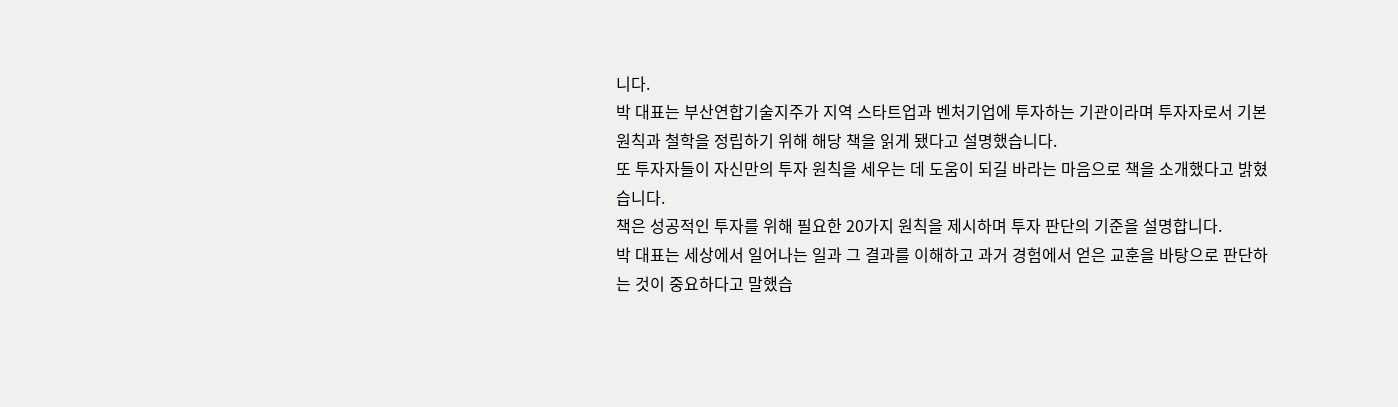니다.
박 대표는 부산연합기술지주가 지역 스타트업과 벤처기업에 투자하는 기관이라며 투자자로서 기본 원칙과 철학을 정립하기 위해 해당 책을 읽게 됐다고 설명했습니다.
또 투자자들이 자신만의 투자 원칙을 세우는 데 도움이 되길 바라는 마음으로 책을 소개했다고 밝혔습니다.
책은 성공적인 투자를 위해 필요한 20가지 원칙을 제시하며 투자 판단의 기준을 설명합니다.
박 대표는 세상에서 일어나는 일과 그 결과를 이해하고 과거 경험에서 얻은 교훈을 바탕으로 판단하는 것이 중요하다고 말했습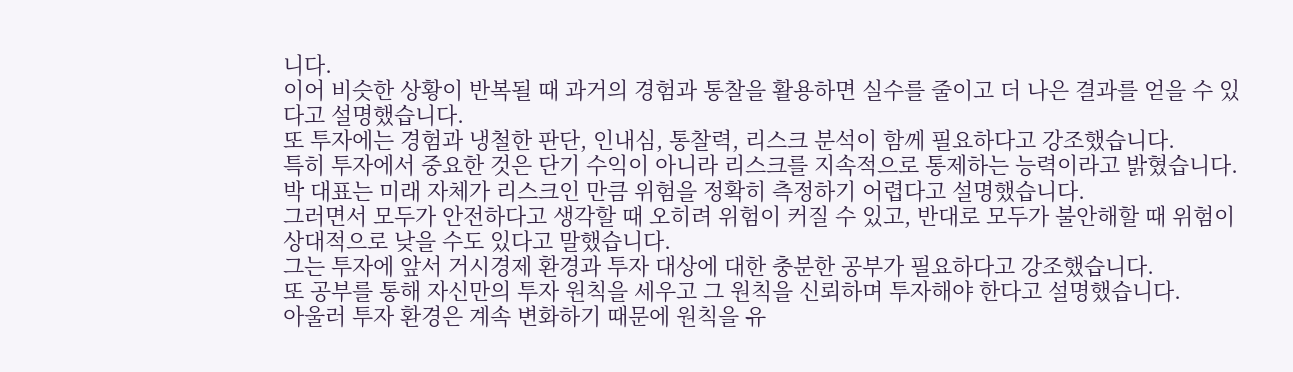니다.
이어 비슷한 상황이 반복될 때 과거의 경험과 통찰을 활용하면 실수를 줄이고 더 나은 결과를 얻을 수 있다고 설명했습니다.
또 투자에는 경험과 냉철한 판단, 인내심, 통찰력, 리스크 분석이 함께 필요하다고 강조했습니다.
특히 투자에서 중요한 것은 단기 수익이 아니라 리스크를 지속적으로 통제하는 능력이라고 밝혔습니다.
박 대표는 미래 자체가 리스크인 만큼 위험을 정확히 측정하기 어렵다고 설명했습니다.
그러면서 모두가 안전하다고 생각할 때 오히려 위험이 커질 수 있고, 반대로 모두가 불안해할 때 위험이 상대적으로 낮을 수도 있다고 말했습니다.
그는 투자에 앞서 거시경제 환경과 투자 대상에 대한 충분한 공부가 필요하다고 강조했습니다.
또 공부를 통해 자신만의 투자 원칙을 세우고 그 원칙을 신뢰하며 투자해야 한다고 설명했습니다.
아울러 투자 환경은 계속 변화하기 때문에 원칙을 유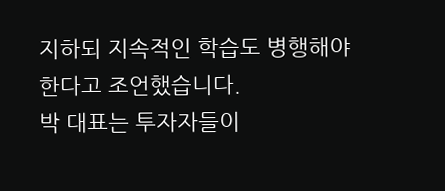지하되 지속적인 학습도 병행해야 한다고 조언했습니다.
박 대표는 투자자들이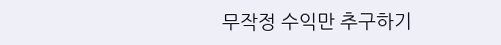무작정 수익만 추구하기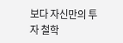보다 자신만의 투자 철학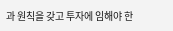과 원칙을 갖고 투자에 임해야 한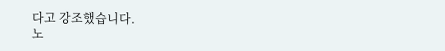다고 강조했습니다.
노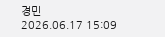경민
2026.06.17 15:09